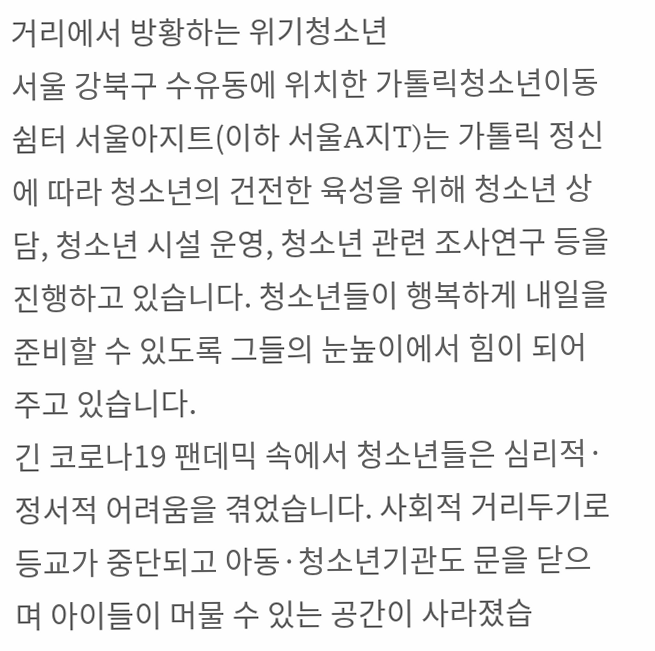거리에서 방황하는 위기청소년
서울 강북구 수유동에 위치한 가톨릭청소년이동쉼터 서울아지트(이하 서울A지T)는 가톨릭 정신에 따라 청소년의 건전한 육성을 위해 청소년 상담, 청소년 시설 운영, 청소년 관련 조사연구 등을 진행하고 있습니다. 청소년들이 행복하게 내일을 준비할 수 있도록 그들의 눈높이에서 힘이 되어 주고 있습니다.
긴 코로나19 팬데믹 속에서 청소년들은 심리적·정서적 어려움을 겪었습니다. 사회적 거리두기로 등교가 중단되고 아동·청소년기관도 문을 닫으며 아이들이 머물 수 있는 공간이 사라졌습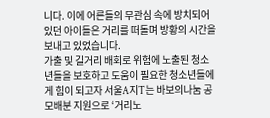니다. 이에 어른들의 무관심 속에 방치되어 있던 아이들은 거리를 떠돌며 방황의 시간을 보내고 있었습니다.
가출 및 길거리 배회로 위험에 노출된 청소년들을 보호하고 도움이 필요한 청소년들에게 힘이 되고자 서울A지T는 바보의나눔 공모배분 지원으로 ‘거리노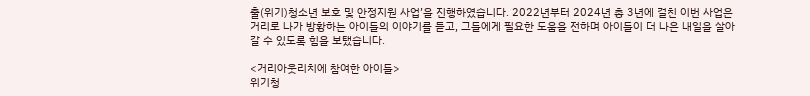출(위기)청소년 보호 및 안정지원 사업’을 진행하였습니다. 2022년부터 2024년 총 3년에 걸친 이번 사업은 거리로 나가 방황하는 아이들의 이야기를 듣고, 그들에게 필요한 도움을 전하며 아이들이 더 나은 내일을 살아갈 수 있도록 힘을 보탰습니다.

<거리아웃리치에 참여한 아이들>
위기청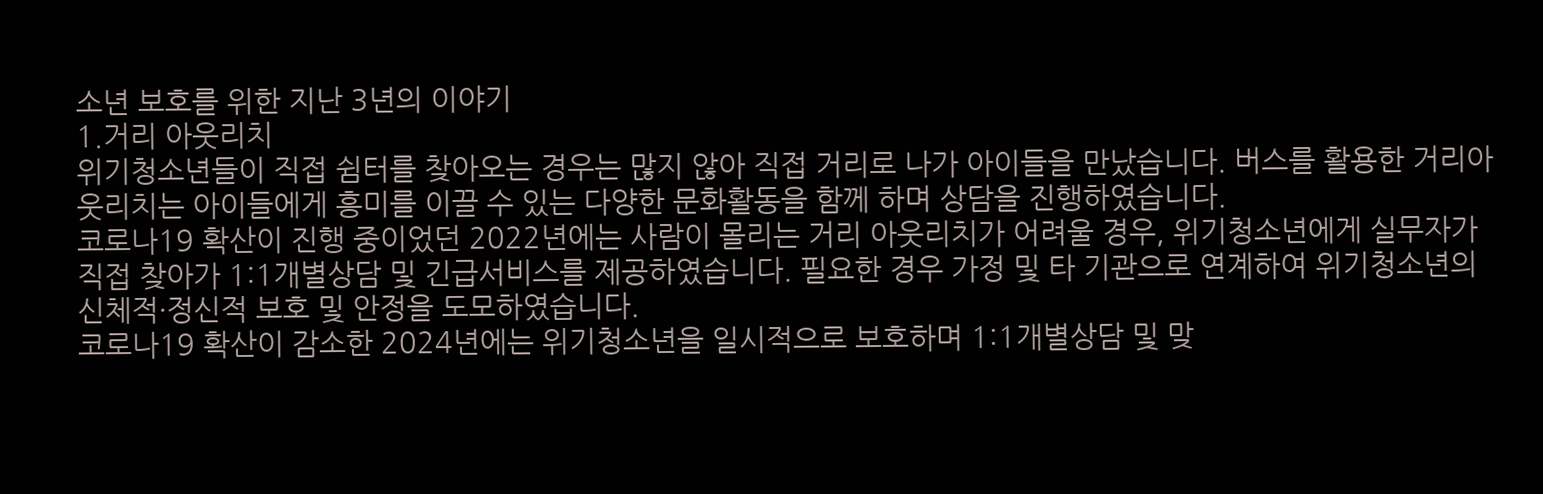소년 보호를 위한 지난 3년의 이야기
1.거리 아웃리치
위기청소년들이 직접 쉼터를 찾아오는 경우는 많지 않아 직접 거리로 나가 아이들을 만났습니다. 버스를 활용한 거리아웃리치는 아이들에게 흥미를 이끌 수 있는 다양한 문화활동을 함께 하며 상담을 진행하였습니다.
코로나19 확산이 진행 중이었던 2022년에는 사람이 몰리는 거리 아웃리치가 어려울 경우, 위기청소년에게 실무자가 직접 찾아가 1:1개별상담 및 긴급서비스를 제공하였습니다. 필요한 경우 가정 및 타 기관으로 연계하여 위기청소년의 신체적·정신적 보호 및 안정을 도모하였습니다.
코로나19 확산이 감소한 2024년에는 위기청소년을 일시적으로 보호하며 1:1개별상담 및 맞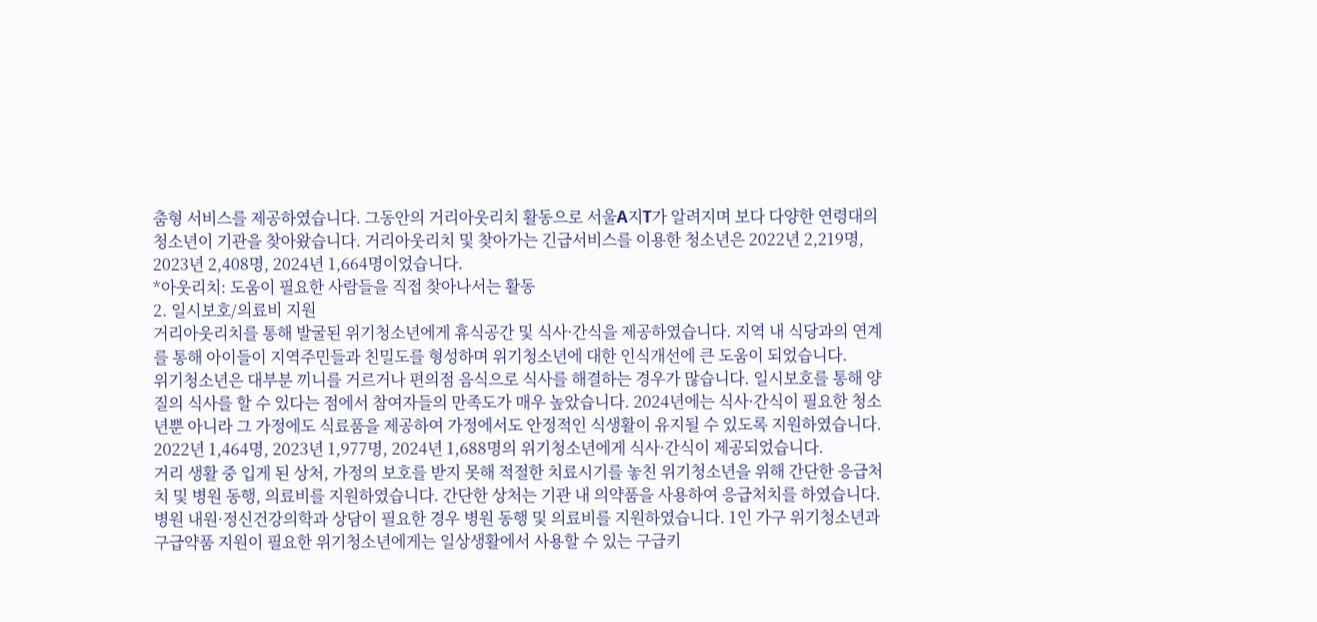춤형 서비스를 제공하였습니다. 그동안의 거리아웃리치 활동으로 서울A지T가 알려지며 보다 다양한 연령대의 청소년이 기관을 찾아왔습니다. 거리아웃리치 및 찾아가는 긴급서비스를 이용한 청소년은 2022년 2,219명, 2023년 2,408명, 2024년 1,664명이었습니다.
*아웃리치: 도움이 필요한 사람들을 직접 찾아나서는 활동
2. 일시보호/의료비 지원
거리아웃리치를 통해 발굴된 위기청소년에게 휴식공간 및 식사·간식을 제공하였습니다. 지역 내 식당과의 연계를 통해 아이들이 지역주민들과 친밀도를 형성하며 위기청소년에 대한 인식개선에 큰 도움이 되었습니다.
위기청소년은 대부분 끼니를 거르거나 편의점 음식으로 식사를 해결하는 경우가 많습니다. 일시보호를 통해 양질의 식사를 할 수 있다는 점에서 참여자들의 만족도가 매우 높았습니다. 2024년에는 식사·간식이 필요한 청소년뿐 아니라 그 가정에도 식료품을 제공하여 가정에서도 안정적인 식생활이 유지될 수 있도록 지원하였습니다. 2022년 1,464명, 2023년 1,977명, 2024년 1,688명의 위기청소년에게 식사·간식이 제공되었습니다.
거리 생활 중 입게 된 상처, 가정의 보호를 받지 못해 적절한 치료시기를 놓친 위기청소년을 위해 간단한 응급처치 및 병원 동행, 의료비를 지원하였습니다. 간단한 상처는 기관 내 의약품을 사용하여 응급처치를 하였습니다. 병원 내원·정신건강의학과 상담이 필요한 경우 병원 동행 및 의료비를 지원하였습니다. 1인 가구 위기청소년과 구급약품 지원이 필요한 위기청소년에게는 일상생활에서 사용할 수 있는 구급키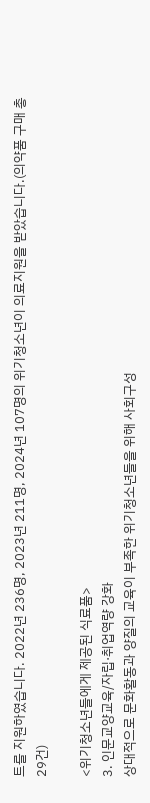트를 지원하였습니다. 2022년 236명, 2023년 211명, 2024년 107명의 위기청소년이 의료지원을 받았습니다.(의약품 구매 총 29건)

<위기청소년들에게 제공된 식료품>
3. 인문교양교육/자립·취업역량 강화
상대적으로 문화활동과 양질의 교육이 부족한 위기청소년들을 위해 사회구성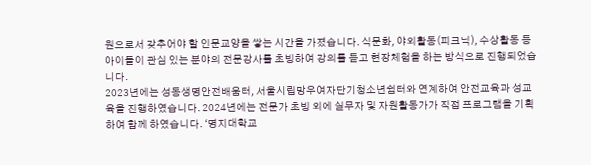원으로서 갖추어야 할 인문교양을 쌓는 시간을 가졌습니다. 식문화, 야외활동(피크닉), 수상활동 등 아이들이 관심 있는 분야의 전문강사를 초빙하여 강의를 듣고 현장체험을 하는 방식으로 진행되었습니다.
2023년에는 성동생명안전배움터, 서울시립망우여자단기청소년쉼터와 연계하여 안전교육과 성교육을 진행하였습니다. 2024년에는 전문가 초빙 외에 실무자 및 자원활동가가 직접 프로그램을 기획하여 함께 하였습니다. ‘명지대학교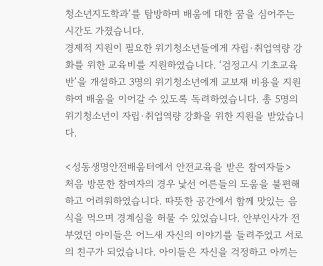청소년지도학과’를 탐방하며 배움에 대한 꿈을 심어주는 시간도 가졌습니다.
경제적 지원이 필요한 위기청소년들에게 자립·취업역량 강화를 위한 교육비를 지원하였습니다. ‘검정고시 기초교육반’을 개설하고 3명의 위기청소년에게 교보재 비용을 지원하여 배움을 이어갈 수 있도록 독려하였습니다. 총 5명의 위기청소년이 자립·취업역량 강화을 위한 지원을 받았습니다.

<성동생명안전배움터에서 안전교육을 받은 참여자들>
처음 방문한 참여자의 경우 낯선 어른들의 도움을 불편해 하고 어려워하였습니다. 따뜻한 공간에서 함께 맛있는 음식을 먹으며 경계심을 허물 수 있었습니다. 안부인사가 전부였던 아이들은 어느새 자신의 이야기를 들려주었고 서로의 친구가 되었습니다. 아이들은 자신을 걱정하고 아끼는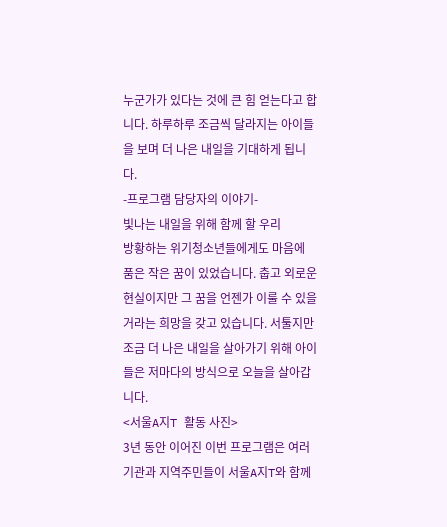누군가가 있다는 것에 큰 힘 얻는다고 합니다. 하루하루 조금씩 달라지는 아이들을 보며 더 나은 내일을 기대하게 됩니다.
-프로그램 담당자의 이야기-
빛나는 내일을 위해 함께 할 우리
방황하는 위기청소년들에게도 마음에 품은 작은 꿈이 있었습니다. 춥고 외로운 현실이지만 그 꿈을 언젠가 이룰 수 있을 거라는 희망을 갖고 있습니다. 서툴지만 조금 더 나은 내일을 살아가기 위해 아이들은 저마다의 방식으로 오늘을 살아갑니다.
<서울A지T 활동 사진>
3년 동안 이어진 이번 프로그램은 여러 기관과 지역주민들이 서울A지T와 함께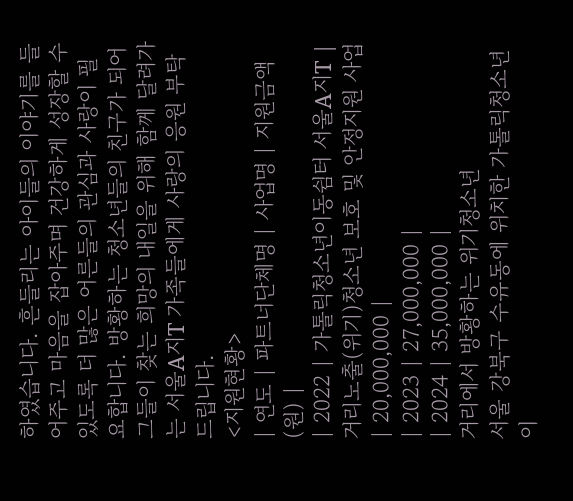하였습니다. 흔들리는 아이들의 이야기를 들어주고 마음을 잡아주며 건강하게 성장할 수 있도록 더 많은 어른들의 관심과 사랑이 필요합니다. 방황하는 청소년들의 친구가 되어 그들이 찾는 희망의 내일을 위해 함께 달려가는 서울A지T 가족들에게 사랑의 응원 부탁드립니다.
<지원현황>
| 연도 | 파트너단체명 | 사업명 | 지원금액(원) |
| 2022 | 가톨릭청소년이동쉼터 서울A지T | 거리노출(위기)청소년 보호 및 안정지원 사업 | 20,000,000 |
| 2023 | 27,000,000 |
| 2024 | 35,000,000 |
거리에서 방황하는 위기청소년
서울 강북구 수유동에 위치한 가톨릭청소년이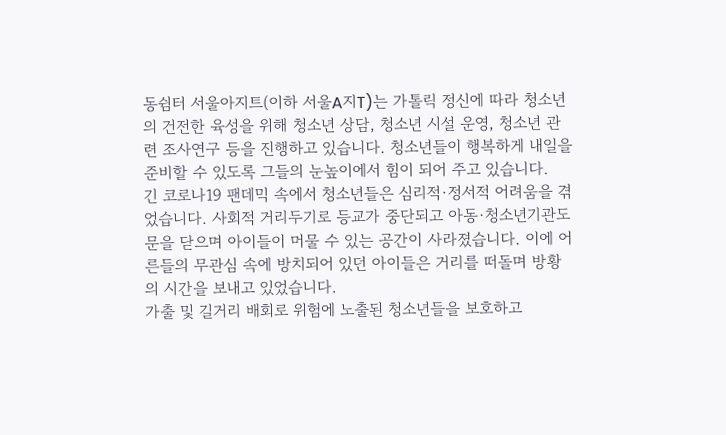동쉼터 서울아지트(이하 서울A지T)는 가톨릭 정신에 따라 청소년의 건전한 육성을 위해 청소년 상담, 청소년 시설 운영, 청소년 관련 조사연구 등을 진행하고 있습니다. 청소년들이 행복하게 내일을 준비할 수 있도록 그들의 눈높이에서 힘이 되어 주고 있습니다.
긴 코로나19 팬데믹 속에서 청소년들은 심리적·정서적 어려움을 겪었습니다. 사회적 거리두기로 등교가 중단되고 아동·청소년기관도 문을 닫으며 아이들이 머물 수 있는 공간이 사라졌습니다. 이에 어른들의 무관심 속에 방치되어 있던 아이들은 거리를 떠돌며 방황의 시간을 보내고 있었습니다.
가출 및 길거리 배회로 위험에 노출된 청소년들을 보호하고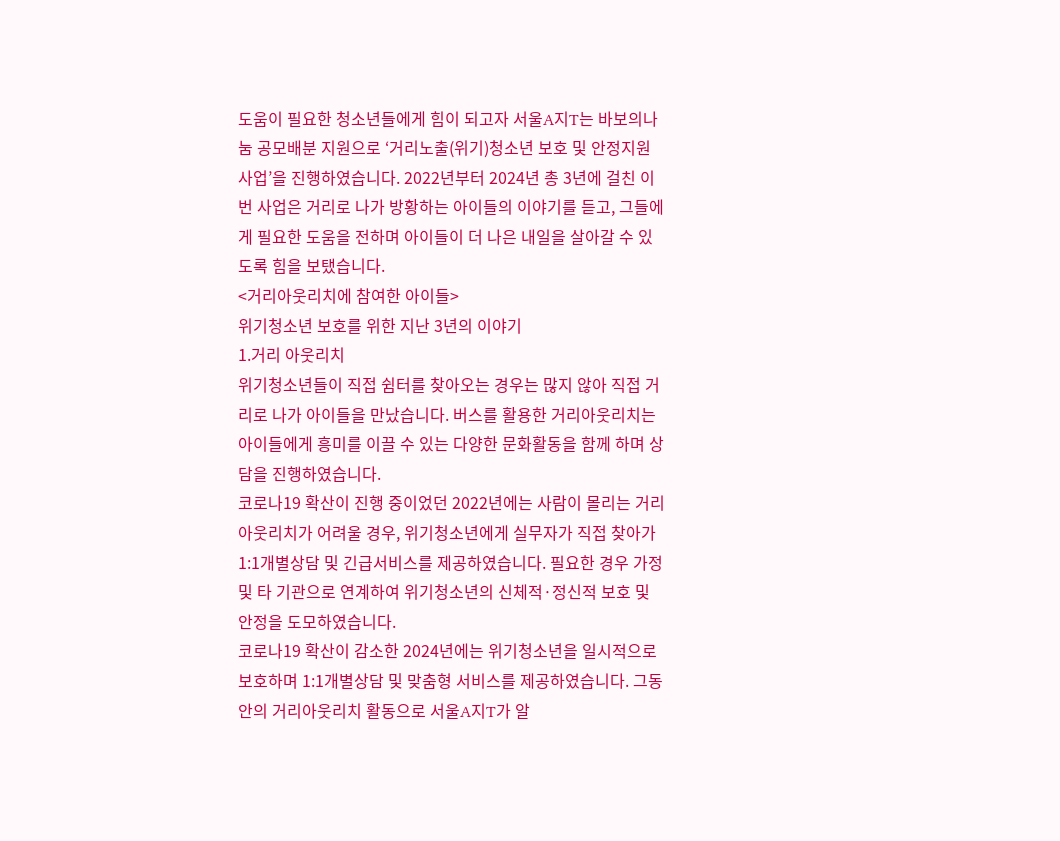도움이 필요한 청소년들에게 힘이 되고자 서울A지T는 바보의나눔 공모배분 지원으로 ‘거리노출(위기)청소년 보호 및 안정지원 사업’을 진행하였습니다. 2022년부터 2024년 총 3년에 걸친 이번 사업은 거리로 나가 방황하는 아이들의 이야기를 듣고, 그들에게 필요한 도움을 전하며 아이들이 더 나은 내일을 살아갈 수 있도록 힘을 보탰습니다.
<거리아웃리치에 참여한 아이들>
위기청소년 보호를 위한 지난 3년의 이야기
1.거리 아웃리치
위기청소년들이 직접 쉼터를 찾아오는 경우는 많지 않아 직접 거리로 나가 아이들을 만났습니다. 버스를 활용한 거리아웃리치는 아이들에게 흥미를 이끌 수 있는 다양한 문화활동을 함께 하며 상담을 진행하였습니다.
코로나19 확산이 진행 중이었던 2022년에는 사람이 몰리는 거리 아웃리치가 어려울 경우, 위기청소년에게 실무자가 직접 찾아가 1:1개별상담 및 긴급서비스를 제공하였습니다. 필요한 경우 가정 및 타 기관으로 연계하여 위기청소년의 신체적·정신적 보호 및 안정을 도모하였습니다.
코로나19 확산이 감소한 2024년에는 위기청소년을 일시적으로 보호하며 1:1개별상담 및 맞춤형 서비스를 제공하였습니다. 그동안의 거리아웃리치 활동으로 서울A지T가 알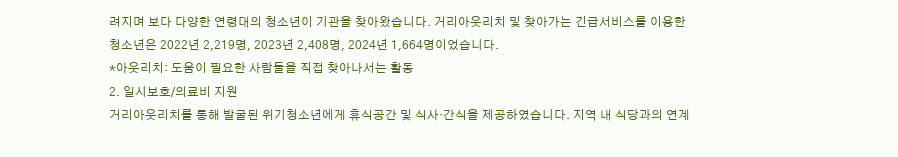려지며 보다 다양한 연령대의 청소년이 기관을 찾아왔습니다. 거리아웃리치 및 찾아가는 긴급서비스를 이용한 청소년은 2022년 2,219명, 2023년 2,408명, 2024년 1,664명이었습니다.
*아웃리치: 도움이 필요한 사람들을 직접 찾아나서는 활동
2. 일시보호/의료비 지원
거리아웃리치를 통해 발굴된 위기청소년에게 휴식공간 및 식사·간식을 제공하였습니다. 지역 내 식당과의 연계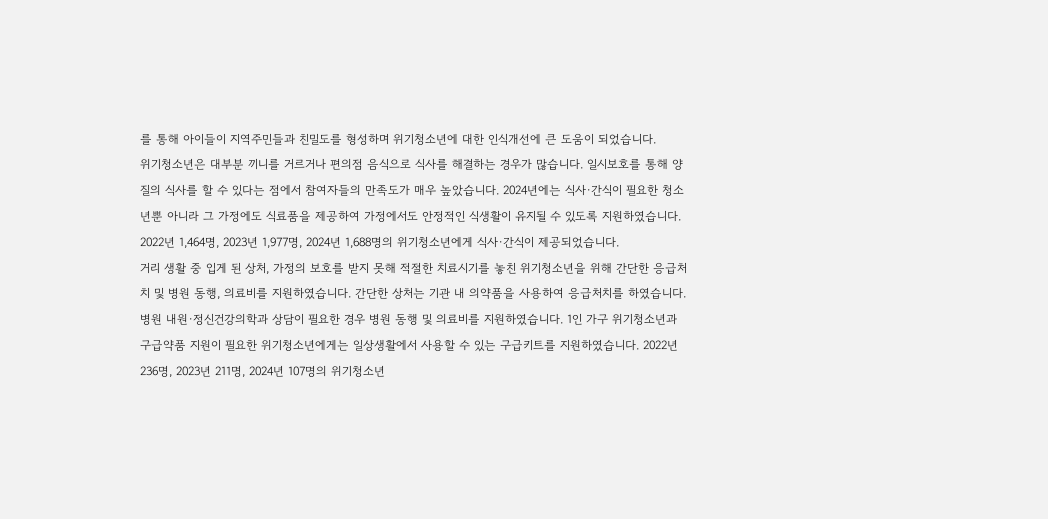를 통해 아이들이 지역주민들과 친밀도를 형성하며 위기청소년에 대한 인식개선에 큰 도움이 되었습니다.
위기청소년은 대부분 끼니를 거르거나 편의점 음식으로 식사를 해결하는 경우가 많습니다. 일시보호를 통해 양질의 식사를 할 수 있다는 점에서 참여자들의 만족도가 매우 높았습니다. 2024년에는 식사·간식이 필요한 청소년뿐 아니라 그 가정에도 식료품을 제공하여 가정에서도 안정적인 식생활이 유지될 수 있도록 지원하였습니다. 2022년 1,464명, 2023년 1,977명, 2024년 1,688명의 위기청소년에게 식사·간식이 제공되었습니다.
거리 생활 중 입게 된 상처, 가정의 보호를 받지 못해 적절한 치료시기를 놓친 위기청소년을 위해 간단한 응급처치 및 병원 동행, 의료비를 지원하였습니다. 간단한 상처는 기관 내 의약품을 사용하여 응급처치를 하였습니다. 병원 내원·정신건강의학과 상담이 필요한 경우 병원 동행 및 의료비를 지원하였습니다. 1인 가구 위기청소년과 구급약품 지원이 필요한 위기청소년에게는 일상생활에서 사용할 수 있는 구급키트를 지원하였습니다. 2022년 236명, 2023년 211명, 2024년 107명의 위기청소년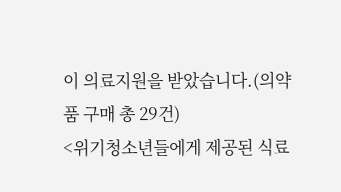이 의료지원을 받았습니다.(의약품 구매 총 29건)
<위기청소년들에게 제공된 식료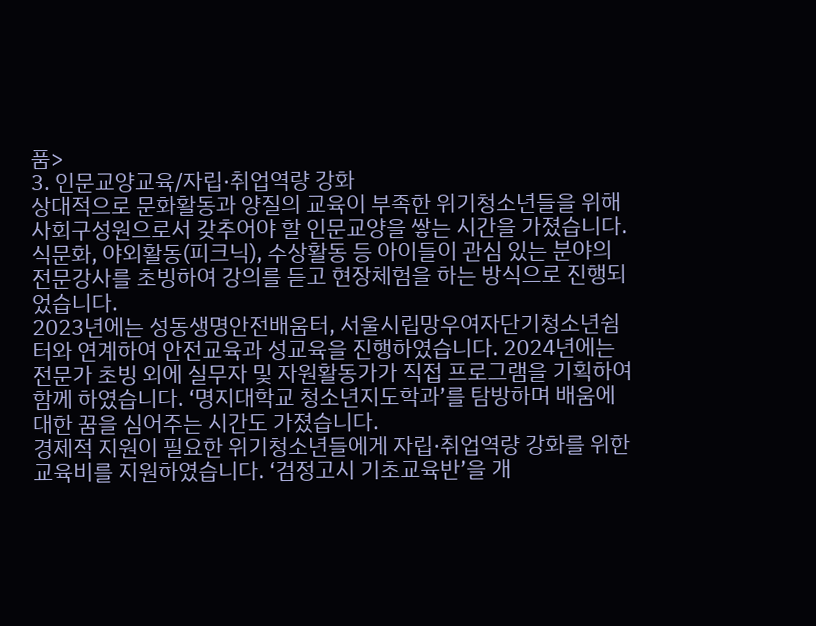품>
3. 인문교양교육/자립·취업역량 강화
상대적으로 문화활동과 양질의 교육이 부족한 위기청소년들을 위해 사회구성원으로서 갖추어야 할 인문교양을 쌓는 시간을 가졌습니다. 식문화, 야외활동(피크닉), 수상활동 등 아이들이 관심 있는 분야의 전문강사를 초빙하여 강의를 듣고 현장체험을 하는 방식으로 진행되었습니다.
2023년에는 성동생명안전배움터, 서울시립망우여자단기청소년쉼터와 연계하여 안전교육과 성교육을 진행하였습니다. 2024년에는 전문가 초빙 외에 실무자 및 자원활동가가 직접 프로그램을 기획하여 함께 하였습니다. ‘명지대학교 청소년지도학과’를 탐방하며 배움에 대한 꿈을 심어주는 시간도 가졌습니다.
경제적 지원이 필요한 위기청소년들에게 자립·취업역량 강화를 위한 교육비를 지원하였습니다. ‘검정고시 기초교육반’을 개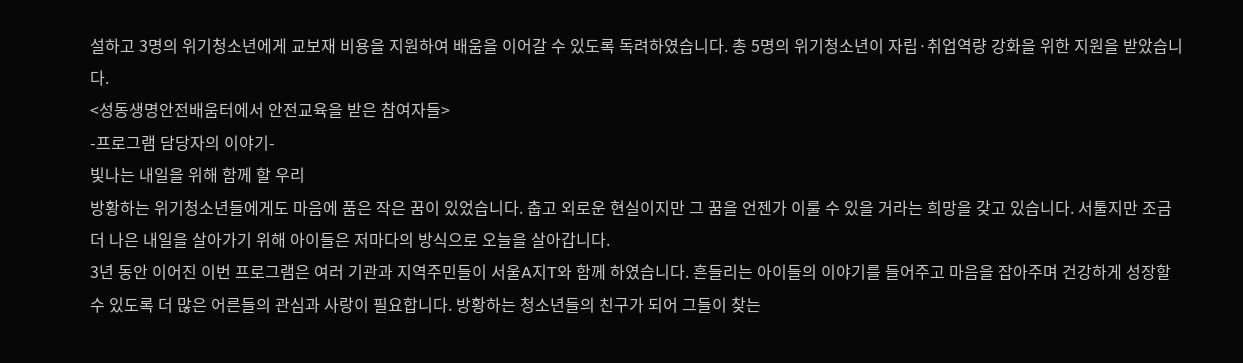설하고 3명의 위기청소년에게 교보재 비용을 지원하여 배움을 이어갈 수 있도록 독려하였습니다. 총 5명의 위기청소년이 자립·취업역량 강화을 위한 지원을 받았습니다.
<성동생명안전배움터에서 안전교육을 받은 참여자들>
-프로그램 담당자의 이야기-
빛나는 내일을 위해 함께 할 우리
방황하는 위기청소년들에게도 마음에 품은 작은 꿈이 있었습니다. 춥고 외로운 현실이지만 그 꿈을 언젠가 이룰 수 있을 거라는 희망을 갖고 있습니다. 서툴지만 조금 더 나은 내일을 살아가기 위해 아이들은 저마다의 방식으로 오늘을 살아갑니다.
3년 동안 이어진 이번 프로그램은 여러 기관과 지역주민들이 서울A지T와 함께 하였습니다. 흔들리는 아이들의 이야기를 들어주고 마음을 잡아주며 건강하게 성장할 수 있도록 더 많은 어른들의 관심과 사랑이 필요합니다. 방황하는 청소년들의 친구가 되어 그들이 찾는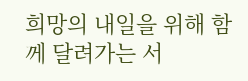희망의 내일을 위해 함께 달려가는 서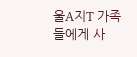울A지T 가족들에게 사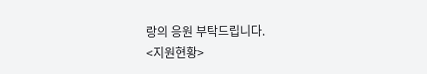랑의 응원 부탁드립니다.
<지원현황>